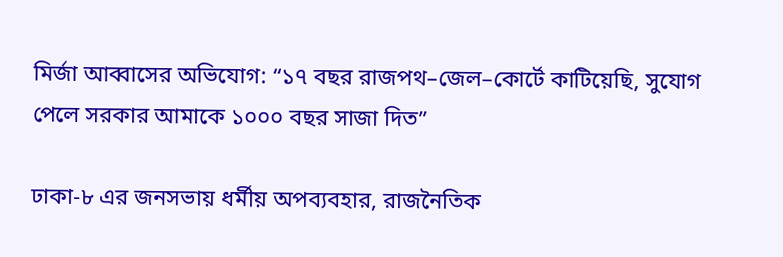মির্জা আব্বাসের অভিযোগ: “১৭ বছর রাজপথ–জেল–কোর্টে কাটিয়েছি, সুযোগ পেলে সরকার আমাকে ১০০০ বছর সাজা দিত”

ঢাকা-৮ এর জনসভায় ধর্মীয় অপব্যবহার, রাজনৈতিক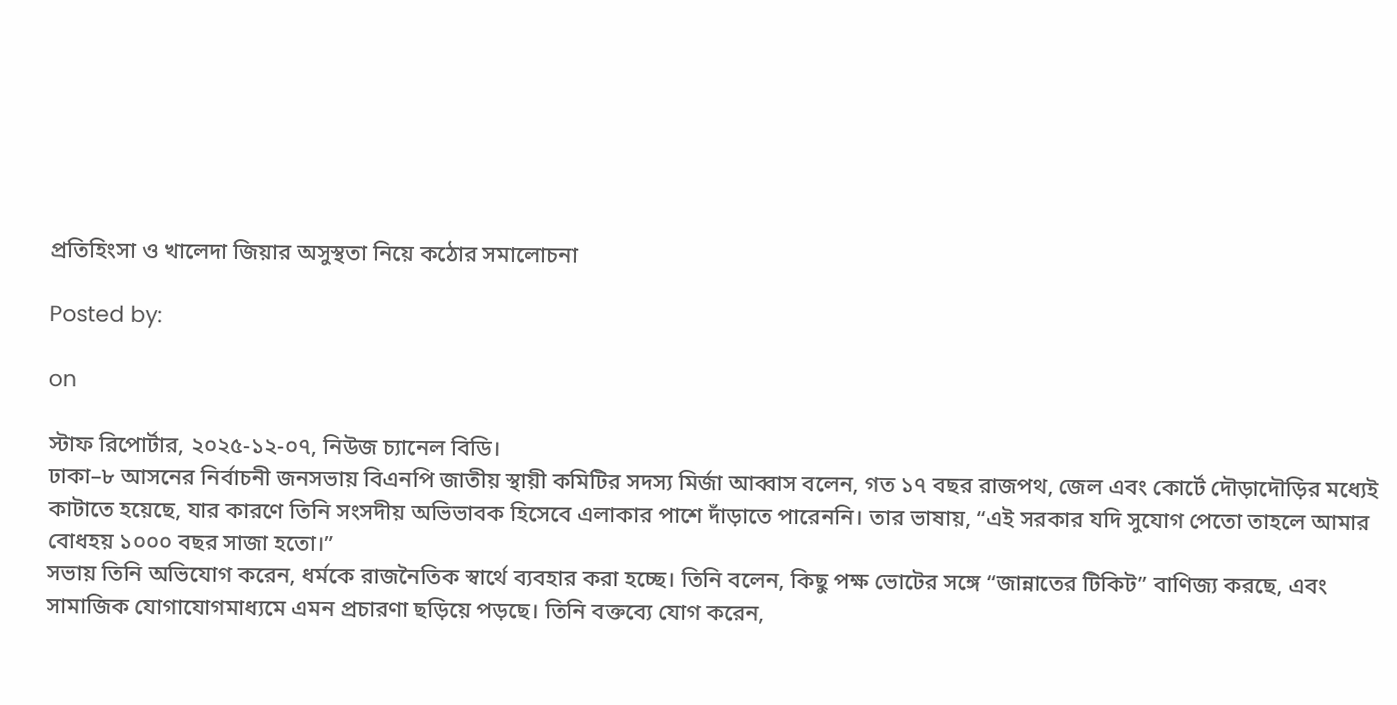প্রতিহিংসা ও খালেদা জিয়ার অসুস্থতা নিয়ে কঠোর সমালোচনা

Posted by:

on

স্টাফ রিপোর্টার, ২০২৫-১২-০৭, নিউজ চ্যানেল বিডি।
ঢাকা–৮ আসনের নির্বাচনী জনসভায় বিএনপি জাতীয় স্থায়ী কমিটির সদস্য মির্জা আব্বাস বলেন, গত ১৭ বছর রাজপথ, জেল এবং কোর্টে দৌড়াদৌড়ির মধ্যেই কাটাতে হয়েছে, যার কারণে তিনি সংসদীয় অভিভাবক হিসেবে এলাকার পাশে দাঁড়াতে পারেননি। তার ভাষায়, “এই সরকার যদি সুযোগ পেতো তাহলে আমার বোধহয় ১০০০ বছর সাজা হতো।”
সভায় তিনি অভিযোগ করেন, ধর্মকে রাজনৈতিক স্বার্থে ব্যবহার করা হচ্ছে। তিনি বলেন, কিছু পক্ষ ভোটের সঙ্গে “জান্নাতের টিকিট” বাণিজ্য করছে, এবং সামাজিক যোগাযোগমাধ্যমে এমন প্রচারণা ছড়িয়ে পড়ছে। তিনি বক্তব্যে যোগ করেন,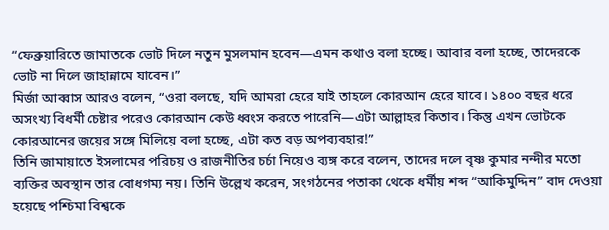“ফেব্রুয়ারিতে জামাতকে ভোট দিলে নতুন মুসলমান হবেন—এমন কথাও বলা হচ্ছে। আবার বলা হচ্ছে, তাদেরকে ভোট না দিলে জাহান্নামে যাবেন।”
মির্জা আব্বাস আরও বলেন, “ওরা বলছে, যদি আমরা হেরে যাই তাহলে কোরআন হেরে যাবে। ১৪০০ বছর ধরে অসংখ্য বিধর্মী চেষ্টার পরেও কোরআন কেউ ধ্বংস করতে পারেনি—এটা আল্লাহর কিতাব। কিন্তু এখন ভোটকে কোরআনের জয়ের সঙ্গে মিলিয়ে বলা হচ্ছে, এটা কত বড় অপব্যবহার!”
তিনি জামায়াতে ইসলামের পরিচয় ও রাজনীতির চর্চা নিয়েও ব্যঙ্গ করে বলেন, তাদের দলে বৃষ্ণ কুমার নন্দীর মতো ব্যক্তির অবস্থান তার বোধগম্য নয়। তিনি উল্লেখ করেন, সংগঠনের পতাকা থেকে ধর্মীয় শব্দ “আকিমুদ্দিন” বাদ দেওয়া হয়েছে পশ্চিমা বিশ্বকে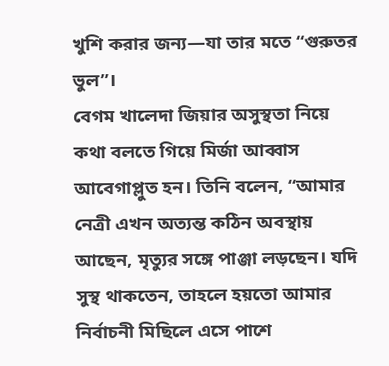খুশি করার জন্য—যা তার মতে “গুরুতর ভুল”।
বেগম খালেদা জিয়ার অসুস্থতা নিয়ে কথা বলতে গিয়ে মির্জা আব্বাস আবেগাপ্লুত হন। তিনি বলেন, “আমার নেত্রী এখন অত্যন্ত কঠিন অবস্থায় আছেন, মৃত্যুর সঙ্গে পাঞ্জা লড়ছেন। যদি সুস্থ থাকতেন, তাহলে হয়তো আমার নির্বাচনী মিছিলে এসে পাশে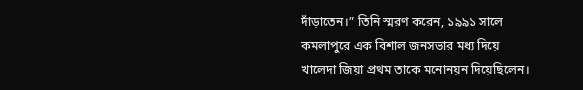দাঁড়াতেন।” তিনি স্মরণ করেন, ১৯৯১ সালে কমলাপুরে এক বিশাল জনসভার মধ্য দিয়ে খালেদা জিয়া প্রথম তাকে মনোনয়ন দিয়েছিলেন।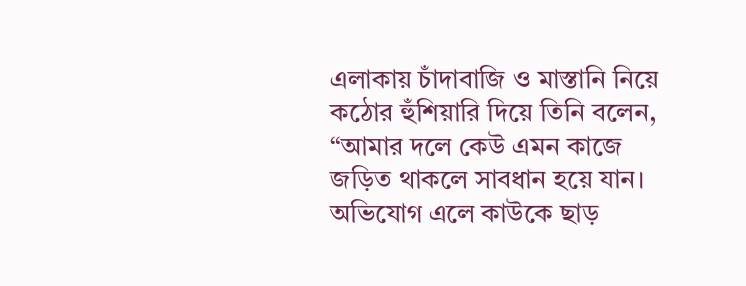এলাকায় চাঁদাবাজি ও মাস্তানি নিয়ে কঠোর হুঁশিয়ারি দিয়ে তিনি বলেন, “আমার দলে কেউ এমন কাজে জড়িত থাকলে সাবধান হয়ে যান। অভিযোগ এলে কাউকে ছাড়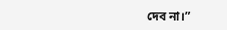দেব না।”